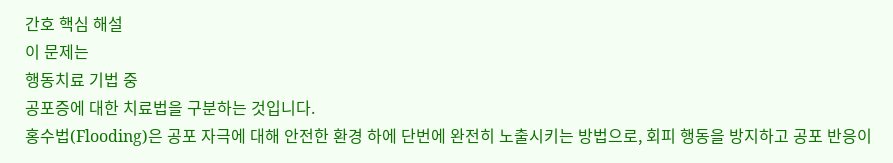간호 핵심 해설
이 문제는
행동치료 기법 중
공포증에 대한 치료법을 구분하는 것입니다.
홍수법(Flooding)은 공포 자극에 대해 안전한 환경 하에 단번에 완전히 노출시키는 방법으로, 회피 행동을 방지하고 공포 반응이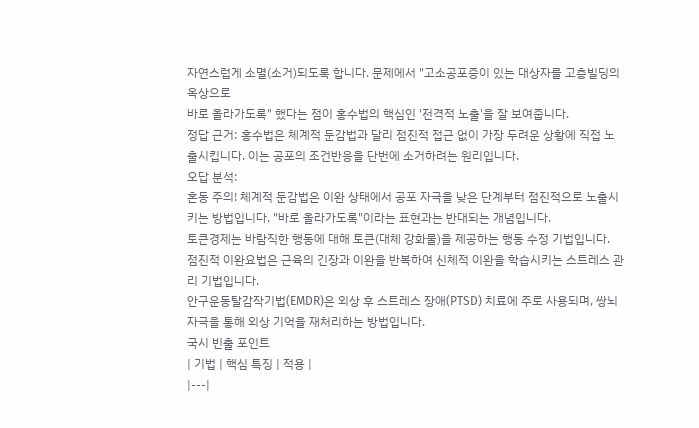자연스럽게 소멸(소거)되도록 합니다. 문제에서 "고소공포증이 있는 대상자를 고층빌딩의 옥상으로
바로 올라가도록" 했다는 점이 홍수법의 핵심인 '전격적 노출'을 잘 보여줍니다.
정답 근거: 홍수법은 체계적 둔감법과 달리 점진적 접근 없이 가장 두려운 상황에 직접 노출시킵니다. 이는 공포의 조건반응을 단번에 소거하려는 원리입니다.
오답 분석:
혼동 주의! 체계적 둔감법은 이완 상태에서 공포 자극을 낮은 단계부터 점진적으로 노출시키는 방법입니다. "바로 올라가도록"이라는 표현과는 반대되는 개념입니다.
토큰경제는 바람직한 행동에 대해 토큰(대체 강화물)을 제공하는 행동 수정 기법입니다.
점진적 이완요법은 근육의 긴장과 이완을 반복하여 신체적 이완을 학습시키는 스트레스 관리 기법입니다.
안구운동탈감작기법(EMDR)은 외상 후 스트레스 장애(PTSD) 치료에 주로 사용되며, 쌍뇌 자극을 통해 외상 기억을 재처리하는 방법입니다.
국시 빈출 포인트
| 기법 | 핵심 특징 | 적용 |
|---|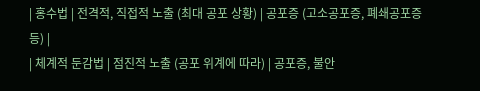| 홍수법 | 전격적, 직접적 노출 (최대 공포 상황) | 공포증 (고소공포증, 폐쇄공포증 등) |
| 체계적 둔감법 | 점진적 노출 (공포 위계에 따라) | 공포증, 불안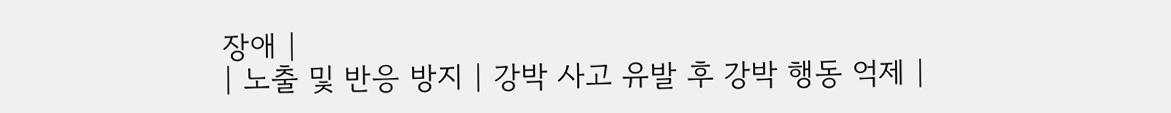장애 |
| 노출 및 반응 방지 | 강박 사고 유발 후 강박 행동 억제 |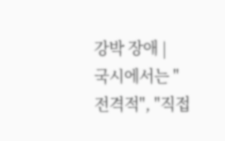강박 장애 |
국시에서는 "전격적", "직접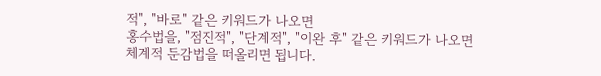적", "바로" 같은 키워드가 나오면
홍수법을, "점진적", "단계적", "이완 후" 같은 키워드가 나오면
체계적 둔감법을 떠올리면 됩니다.